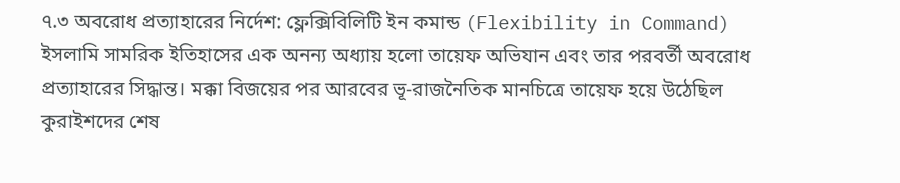৭.৩ অবরোধ প্রত্যাহারের নির্দেশ: ফ্লেক্সিবিলিটি ইন কমান্ড (Flexibility in Command)
ইসলামি সামরিক ইতিহাসের এক অনন্য অধ্যায় হলো তায়েফ অভিযান এবং তার পরবর্তী অবরোধ প্রত্যাহারের সিদ্ধান্ত। মক্কা বিজয়ের পর আরবের ভূ-রাজনৈতিক মানচিত্রে তায়েফ হয়ে উঠেছিল কুরাইশদের শেষ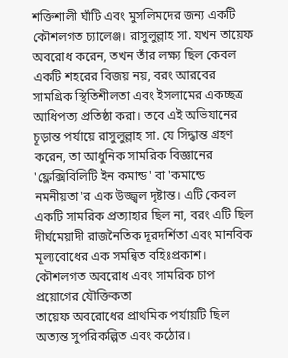শক্তিশালী ঘাঁটি এবং মুসলিমদের জন্য একটি কৌশলগত চ্যালেঞ্জ। রাসুলুল্লাহ সা. যখন তায়েফ অবরোধ করেন, তখন তাঁর লক্ষ্য ছিল কেবল একটি শহরের বিজয় নয়, বরং আরবের সামগ্রিক স্থিতিশীলতা এবং ইসলামের একচ্ছত্র আধিপত্য প্রতিষ্ঠা করা। তবে এই অভিযানের চূড়ান্ত পর্যায়ে রাসুলুল্লাহ সা. যে সিদ্ধান্ত গ্রহণ করেন, তা আধুনিক সামরিক বিজ্ঞানের 'ফ্লেক্সিবিলিটি ইন কমান্ড' বা 'কমান্ডে নমনীয়তা'র এক উজ্জ্বল দৃষ্টান্ত। এটি কেবল একটি সামরিক প্রত্যাহার ছিল না, বরং এটি ছিল দীর্ঘমেয়াদী রাজনৈতিক দূরদর্শিতা এবং মানবিক মূল্যবোধের এক সমন্বিত বহিঃপ্রকাশ।
কৌশলগত অবরোধ এবং সামরিক চাপ প্রয়োগের যৌক্তিকতা
তায়েফ অবরোধের প্রাথমিক পর্যায়টি ছিল অত্যন্ত সুপরিকল্পিত এবং কঠোর।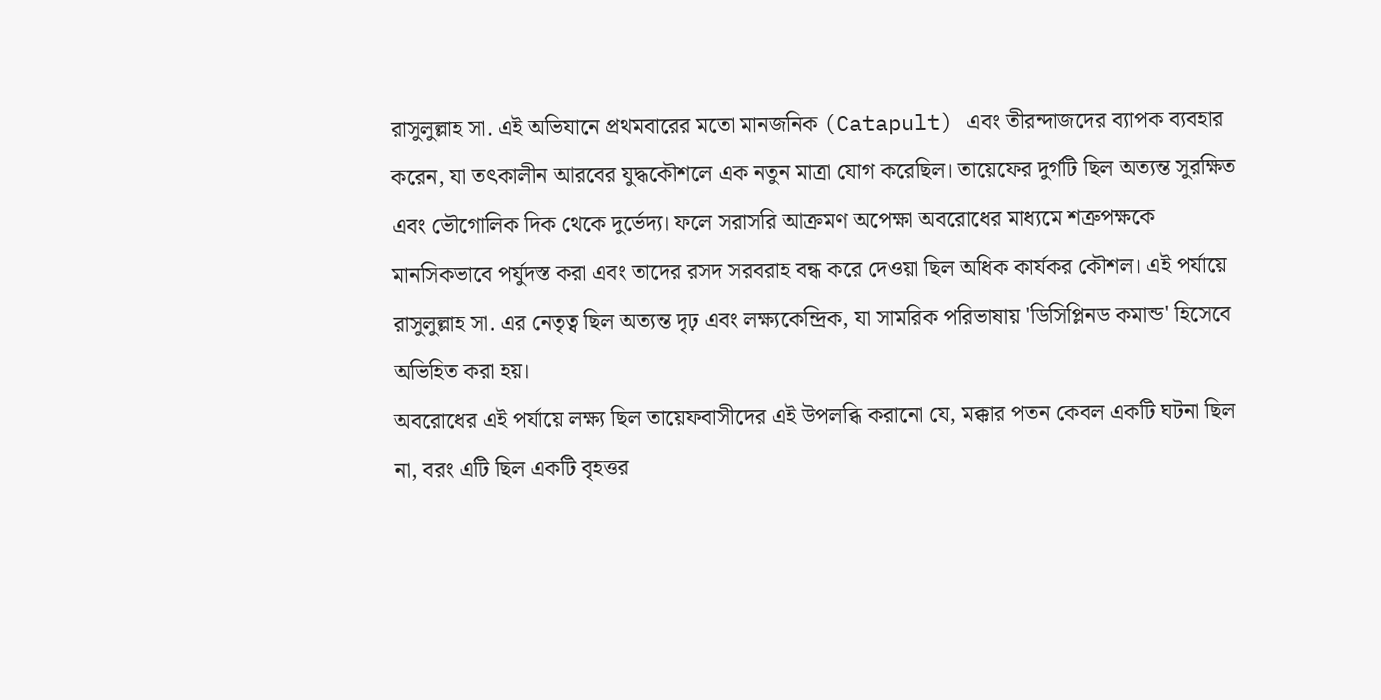রাসুলুল্লাহ সা. এই অভিযানে প্রথমবারের মতো মানজনিক (Catapult) এবং তীরন্দাজদের ব্যাপক ব্যবহার করেন, যা তৎকালীন আরবের যুদ্ধকৌশলে এক নতুন মাত্রা যোগ করেছিল। তায়েফের দুর্গটি ছিল অত্যন্ত সুরক্ষিত এবং ভৌগোলিক দিক থেকে দুর্ভেদ্য। ফলে সরাসরি আক্রমণ অপেক্ষা অবরোধের মাধ্যমে শত্রুপক্ষকে মানসিকভাবে পর্যুদস্ত করা এবং তাদের রসদ সরবরাহ বন্ধ করে দেওয়া ছিল অধিক কার্যকর কৌশল। এই পর্যায়ে রাসুলুল্লাহ সা. এর নেতৃত্ব ছিল অত্যন্ত দৃঢ় এবং লক্ষ্যকেন্দ্রিক, যা সামরিক পরিভাষায় 'ডিসিপ্লিনড কমান্ড' হিসেবে অভিহিত করা হয়।
অবরোধের এই পর্যায়ে লক্ষ্য ছিল তায়েফবাসীদের এই উপলব্ধি করানো যে, মক্কার পতন কেবল একটি ঘটনা ছিল না, বরং এটি ছিল একটি বৃহত্তর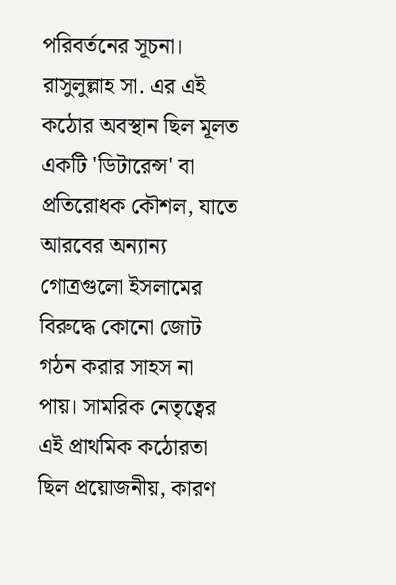পরিবর্তনের সূচনা। রাসুলুল্লাহ সা. এর এই কঠোর অবস্থান ছিল মূলত একটি 'ডিটারেন্স' বা প্রতিরোধক কৌশল, যাতে আরবের অন্যান্য গোত্রগুলো ইসলামের বিরুদ্ধে কোনো জোট গঠন করার সাহস না পায়। সামরিক নেতৃত্বের এই প্রাথমিক কঠোরতা ছিল প্রয়োজনীয়, কারণ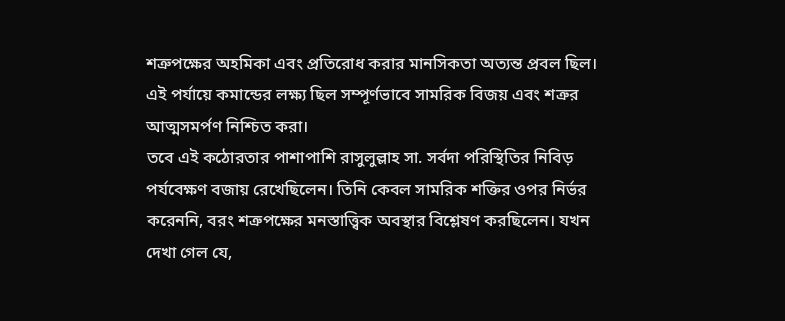শত্রুপক্ষের অহমিকা এবং প্রতিরোধ করার মানসিকতা অত্যন্ত প্রবল ছিল। এই পর্যায়ে কমান্ডের লক্ষ্য ছিল সম্পূর্ণভাবে সামরিক বিজয় এবং শত্রুর আত্মসমর্পণ নিশ্চিত করা।
তবে এই কঠোরতার পাশাপাশি রাসুলুল্লাহ সা. সর্বদা পরিস্থিতির নিবিড় পর্যবেক্ষণ বজায় রেখেছিলেন। তিনি কেবল সামরিক শক্তির ওপর নির্ভর করেননি, বরং শত্রুপক্ষের মনস্তাত্ত্বিক অবস্থার বিশ্লেষণ করছিলেন। যখন দেখা গেল যে,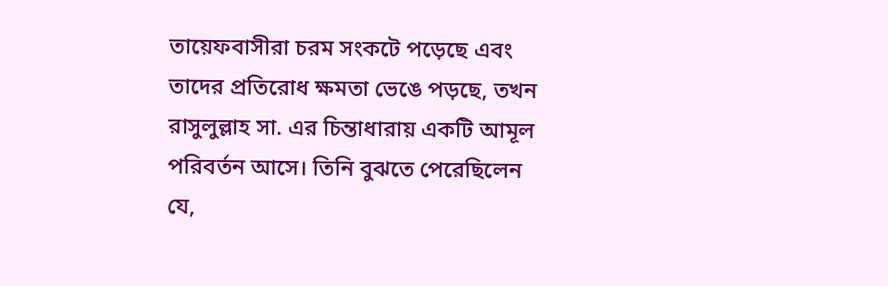তায়েফবাসীরা চরম সংকটে পড়েছে এবং তাদের প্রতিরোধ ক্ষমতা ভেঙে পড়ছে, তখন রাসুলুল্লাহ সা. এর চিন্তাধারায় একটি আমূল পরিবর্তন আসে। তিনি বুঝতে পেরেছিলেন যে,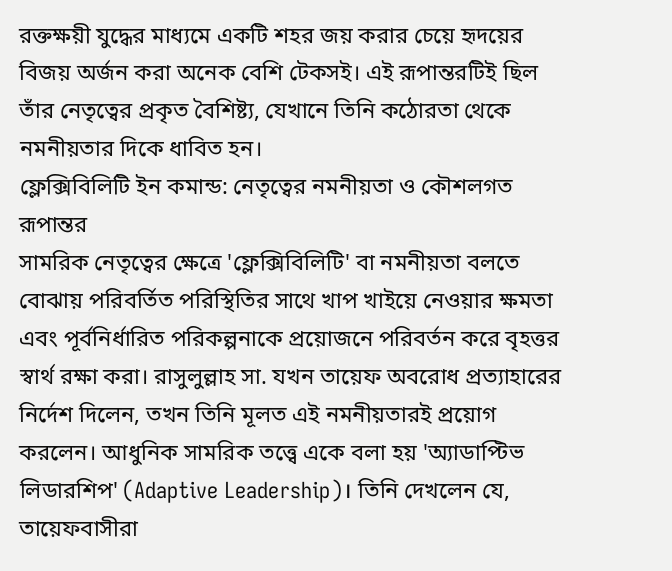রক্তক্ষয়ী যুদ্ধের মাধ্যমে একটি শহর জয় করার চেয়ে হৃদয়ের বিজয় অর্জন করা অনেক বেশি টেকসই। এই রূপান্তরটিই ছিল তাঁর নেতৃত্বের প্রকৃত বৈশিষ্ট্য, যেখানে তিনি কঠোরতা থেকে নমনীয়তার দিকে ধাবিত হন।
ফ্লেক্সিবিলিটি ইন কমান্ড: নেতৃত্বের নমনীয়তা ও কৌশলগত রূপান্তর
সামরিক নেতৃত্বের ক্ষেত্রে 'ফ্লেক্সিবিলিটি' বা নমনীয়তা বলতে বোঝায় পরিবর্তিত পরিস্থিতির সাথে খাপ খাইয়ে নেওয়ার ক্ষমতা এবং পূর্বনির্ধারিত পরিকল্পনাকে প্রয়োজনে পরিবর্তন করে বৃহত্তর স্বার্থ রক্ষা করা। রাসুলুল্লাহ সা. যখন তায়েফ অবরোধ প্রত্যাহারের নির্দেশ দিলেন, তখন তিনি মূলত এই নমনীয়তারই প্রয়োগ করলেন। আধুনিক সামরিক তত্ত্বে একে বলা হয় 'অ্যাডাপ্টিভ লিডারশিপ' (Adaptive Leadership)। তিনি দেখলেন যে, তায়েফবাসীরা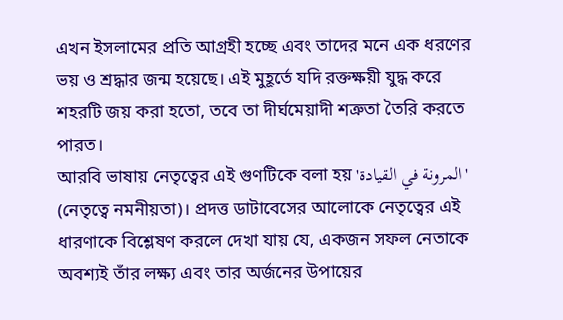এখন ইসলামের প্রতি আগ্রহী হচ্ছে এবং তাদের মনে এক ধরণের ভয় ও শ্রদ্ধার জন্ম হয়েছে। এই মুহূর্তে যদি রক্তক্ষয়ী যুদ্ধ করে শহরটি জয় করা হতো, তবে তা দীর্ঘমেয়াদী শত্রুতা তৈরি করতে পারত।
আরবি ভাষায় নেতৃত্বের এই গুণটিকে বলা হয় 'المرونة في القيادة' (নেতৃত্বে নমনীয়তা)। প্রদত্ত ডাটাবেসের আলোকে নেতৃত্বের এই ধারণাকে বিশ্লেষণ করলে দেখা যায় যে, একজন সফল নেতাকে অবশ্যই তাঁর লক্ষ্য এবং তার অর্জনের উপায়ের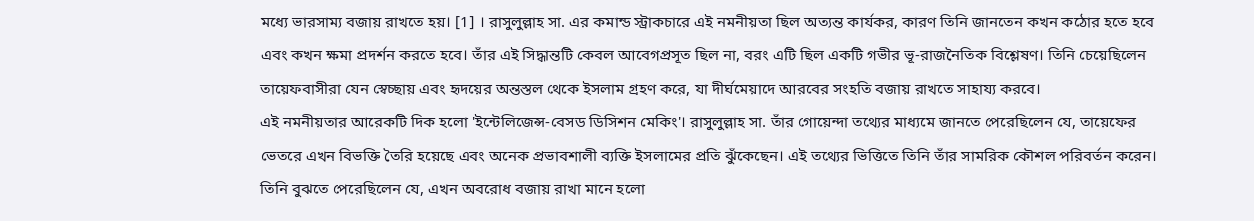মধ্যে ভারসাম্য বজায় রাখতে হয়। [1] । রাসুলুল্লাহ সা. এর কমান্ড স্ট্রাকচারে এই নমনীয়তা ছিল অত্যন্ত কার্যকর, কারণ তিনি জানতেন কখন কঠোর হতে হবে এবং কখন ক্ষমা প্রদর্শন করতে হবে। তাঁর এই সিদ্ধান্তটি কেবল আবেগপ্রসূত ছিল না, বরং এটি ছিল একটি গভীর ভূ-রাজনৈতিক বিশ্লেষণ। তিনি চেয়েছিলেন তায়েফবাসীরা যেন স্বেচ্ছায় এবং হৃদয়ের অন্তস্তল থেকে ইসলাম গ্রহণ করে, যা দীর্ঘমেয়াদে আরবের সংহতি বজায় রাখতে সাহায্য করবে।
এই নমনীয়তার আরেকটি দিক হলো 'ইন্টেলিজেন্স-বেসড ডিসিশন মেকিং'। রাসুলুল্লাহ সা. তাঁর গোয়েন্দা তথ্যের মাধ্যমে জানতে পেরেছিলেন যে, তায়েফের ভেতরে এখন বিভক্তি তৈরি হয়েছে এবং অনেক প্রভাবশালী ব্যক্তি ইসলামের প্রতি ঝুঁকেছেন। এই তথ্যের ভিত্তিতে তিনি তাঁর সামরিক কৌশল পরিবর্তন করেন। তিনি বুঝতে পেরেছিলেন যে, এখন অবরোধ বজায় রাখা মানে হলো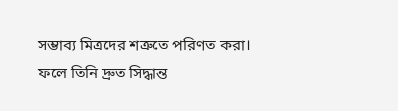সম্ভাব্য মিত্রদের শত্রুতে পরিণত করা। ফলে তিনি দ্রুত সিদ্ধান্ত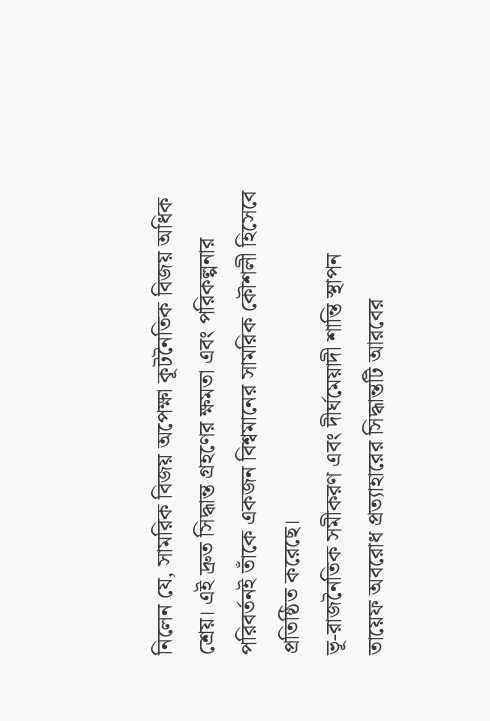নিলেন যে, সামরিক বিজয় অপেক্ষা কূটনৈতিক বিজয় অধিক শ্রেয়। এই দ্রুত সিদ্ধান্ত গ্রহণের ক্ষমতা এবং পরিকল্পনার পরিবর্তনই তাঁকে একজন বিশ্বমানের সামরিক কৌশলী হিসেবে প্রতিষ্ঠিত করেছে।
ভূ-রাজনৈতিক সমীকরণ এবং দীর্ঘমেয়াদী শান্তি স্থাপন
তায়েফ অবরোধ প্রত্যাহারের সিদ্ধান্তটি আরবের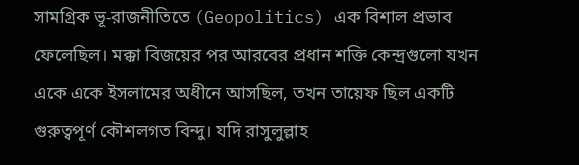সামগ্রিক ভূ-রাজনীতিতে (Geopolitics) এক বিশাল প্রভাব ফেলেছিল। মক্কা বিজয়ের পর আরবের প্রধান শক্তি কেন্দ্রগুলো যখন একে একে ইসলামের অধীনে আসছিল, তখন তায়েফ ছিল একটি গুরুত্বপূর্ণ কৌশলগত বিন্দু। যদি রাসুলুল্লাহ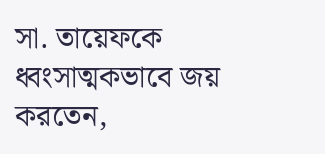সা. তায়েফকে ধ্বংসাত্মকভাবে জয় করতেন,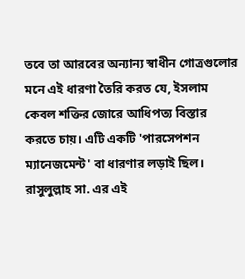তবে তা আরবের অন্যান্য স্বাধীন গোত্রগুলোর মনে এই ধারণা তৈরি করত যে, ইসলাম কেবল শক্তির জোরে আধিপত্য বিস্তার করতে চায়। এটি একটি 'পারসেপশন ম্যানেজমেন্ট' বা ধারণার লড়াই ছিল।
রাসুলুল্লাহ সা. এর এই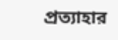প্রত্যাহার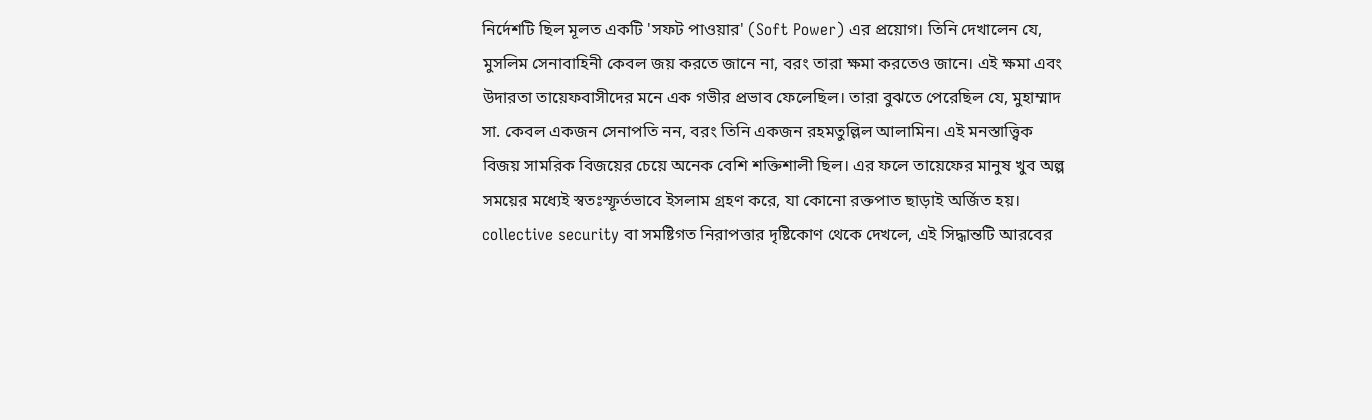নির্দেশটি ছিল মূলত একটি 'সফট পাওয়ার' (Soft Power) এর প্রয়োগ। তিনি দেখালেন যে, মুসলিম সেনাবাহিনী কেবল জয় করতে জানে না, বরং তারা ক্ষমা করতেও জানে। এই ক্ষমা এবং উদারতা তায়েফবাসীদের মনে এক গভীর প্রভাব ফেলেছিল। তারা বুঝতে পেরেছিল যে, মুহাম্মাদ সা. কেবল একজন সেনাপতি নন, বরং তিনি একজন রহমতুল্লিল আলামিন। এই মনস্তাত্ত্বিক বিজয় সামরিক বিজয়ের চেয়ে অনেক বেশি শক্তিশালী ছিল। এর ফলে তায়েফের মানুষ খুব অল্প সময়ের মধ্যেই স্বতঃস্ফূর্তভাবে ইসলাম গ্রহণ করে, যা কোনো রক্তপাত ছাড়াই অর্জিত হয়।
collective security বা সমষ্টিগত নিরাপত্তার দৃষ্টিকোণ থেকে দেখলে, এই সিদ্ধান্তটি আরবের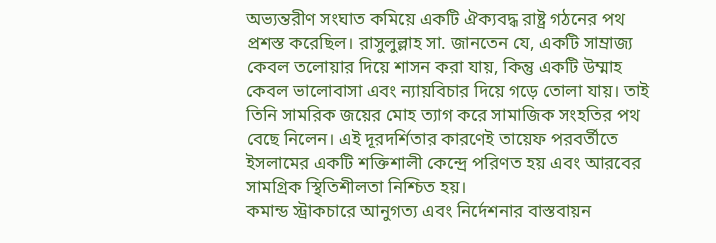অভ্যন্তরীণ সংঘাত কমিয়ে একটি ঐক্যবদ্ধ রাষ্ট্র গঠনের পথ প্রশস্ত করেছিল। রাসুলুল্লাহ সা. জানতেন যে, একটি সাম্রাজ্য কেবল তলোয়ার দিয়ে শাসন করা যায়, কিন্তু একটি উম্মাহ কেবল ভালোবাসা এবং ন্যায়বিচার দিয়ে গড়ে তোলা যায়। তাই তিনি সামরিক জয়ের মোহ ত্যাগ করে সামাজিক সংহতির পথ বেছে নিলেন। এই দূরদর্শিতার কারণেই তায়েফ পরবর্তীতে ইসলামের একটি শক্তিশালী কেন্দ্রে পরিণত হয় এবং আরবের সামগ্রিক স্থিতিশীলতা নিশ্চিত হয়।
কমান্ড স্ট্রাকচারে আনুগত্য এবং নির্দেশনার বাস্তবায়ন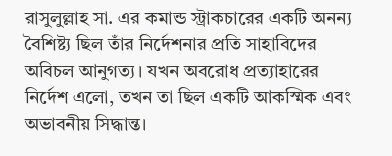রাসুলুল্লাহ সা. এর কমান্ড স্ট্রাকচারের একটি অনন্য বৈশিষ্ট্য ছিল তাঁর নির্দেশনার প্রতি সাহাবিদের অবিচল আনুগত্য। যখন অবরোধ প্রত্যাহারের নির্দেশ এলো, তখন তা ছিল একটি আকস্মিক এবং অভাবনীয় সিদ্ধান্ত।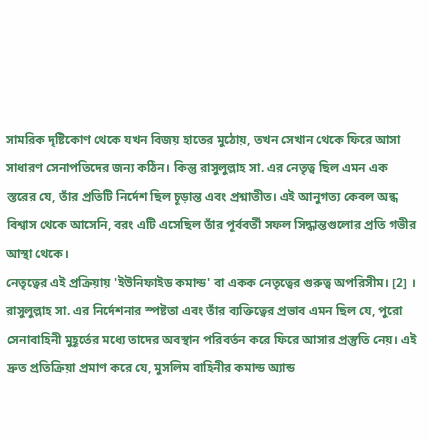সামরিক দৃষ্টিকোণ থেকে যখন বিজয় হাতের মুঠোয়, তখন সেখান থেকে ফিরে আসা সাধারণ সেনাপতিদের জন্য কঠিন। কিন্তু রাসুলুল্লাহ সা. এর নেতৃত্ব ছিল এমন এক স্তরের যে, তাঁর প্রতিটি নির্দেশ ছিল চূড়ান্ত এবং প্রশ্নাতীত। এই আনুগত্য কেবল অন্ধ বিশ্বাস থেকে আসেনি, বরং এটি এসেছিল তাঁর পূর্ববর্তী সফল সিদ্ধান্তগুলোর প্রতি গভীর আস্থা থেকে।
নেতৃত্বের এই প্রক্রিয়ায় 'ইউনিফাইড কমান্ড' বা একক নেতৃত্বের গুরুত্ব অপরিসীম। [2] । রাসুলুল্লাহ সা. এর নির্দেশনার স্পষ্টতা এবং তাঁর ব্যক্তিত্বের প্রভাব এমন ছিল যে, পুরো সেনাবাহিনী মুহূর্তের মধ্যে তাদের অবস্থান পরিবর্তন করে ফিরে আসার প্রস্তুতি নেয়। এই দ্রুত প্রতিক্রিয়া প্রমাণ করে যে, মুসলিম বাহিনীর কমান্ড অ্যান্ড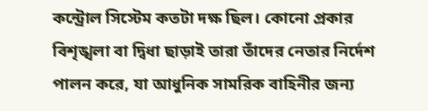কন্ট্রোল সিস্টেম কতটা দক্ষ ছিল। কোনো প্রকার বিশৃঙ্খলা বা দ্বিধা ছাড়াই তারা তাঁদের নেতার নির্দেশ পালন করে, যা আধুনিক সামরিক বাহিনীর জন্য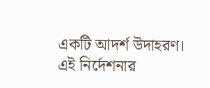একটি আদর্শ উদাহরণ।
এই নির্দেশনার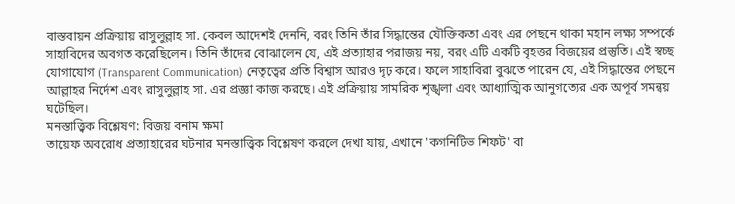বাস্তবায়ন প্রক্রিয়ায় রাসুলুল্লাহ সা. কেবল আদেশই দেননি, বরং তিনি তাঁর সিদ্ধান্তের যৌক্তিকতা এবং এর পেছনে থাকা মহান লক্ষ্য সম্পর্কে সাহাবিদের অবগত করেছিলেন। তিনি তাঁদের বোঝালেন যে, এই প্রত্যাহার পরাজয় নয়, বরং এটি একটি বৃহত্তর বিজয়ের প্রস্তুতি। এই স্বচ্ছ যোগাযোগ (Transparent Communication) নেতৃত্বের প্রতি বিশ্বাস আরও দৃঢ় করে। ফলে সাহাবিরা বুঝতে পারেন যে, এই সিদ্ধান্তের পেছনে আল্লাহর নির্দেশ এবং রাসুলুল্লাহ সা. এর প্রজ্ঞা কাজ করছে। এই প্রক্রিয়ায় সামরিক শৃঙ্খলা এবং আধ্যাত্মিক আনুগত্যের এক অপূর্ব সমন্বয় ঘটেছিল।
মনস্তাত্ত্বিক বিশ্লেষণ: বিজয় বনাম ক্ষমা
তায়েফ অবরোধ প্রত্যাহারের ঘটনার মনস্তাত্ত্বিক বিশ্লেষণ করলে দেখা যায়, এখানে 'কগনিটিভ শিফট' বা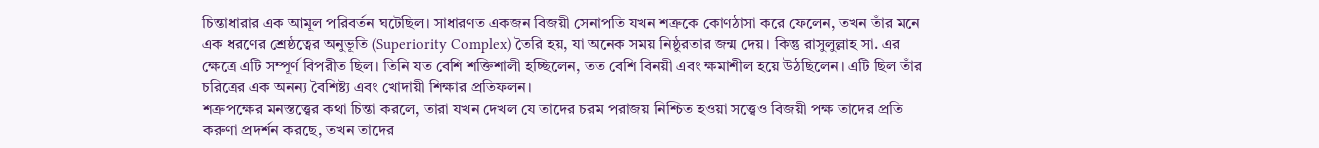চিন্তাধারার এক আমূল পরিবর্তন ঘটেছিল। সাধারণত একজন বিজয়ী সেনাপতি যখন শত্রুকে কোণঠাসা করে ফেলেন, তখন তাঁর মনে এক ধরণের শ্রেষ্ঠত্বের অনুভূতি (Superiority Complex) তৈরি হয়, যা অনেক সময় নিষ্ঠুরতার জন্ম দেয়। কিন্তু রাসুলুল্লাহ সা. এর ক্ষেত্রে এটি সম্পূর্ণ বিপরীত ছিল। তিনি যত বেশি শক্তিশালী হচ্ছিলেন, তত বেশি বিনয়ী এবং ক্ষমাশীল হয়ে উঠছিলেন। এটি ছিল তাঁর চরিত্রের এক অনন্য বৈশিষ্ট্য এবং খোদায়ী শিক্ষার প্রতিফলন।
শত্রুপক্ষের মনস্তত্ত্বের কথা চিন্তা করলে, তারা যখন দেখল যে তাদের চরম পরাজয় নিশ্চিত হওয়া সত্ত্বেও বিজয়ী পক্ষ তাদের প্রতি করুণা প্রদর্শন করছে, তখন তাদের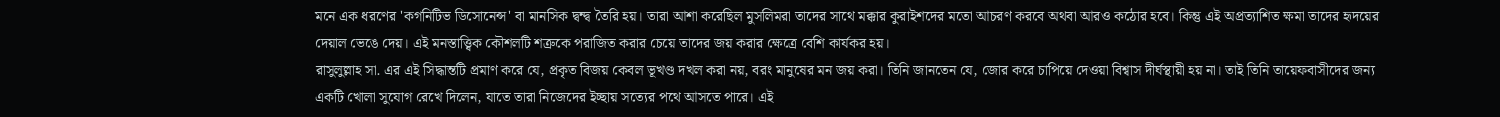মনে এক ধরণের 'কগনিটিভ ডিসোনেন্স' বা মানসিক দ্বন্দ্ব তৈরি হয়। তারা আশা করেছিল মুসলিমরা তাদের সাথে মক্কার কুরাইশদের মতো আচরণ করবে অথবা আরও কঠোর হবে। কিন্তু এই অপ্রত্যাশিত ক্ষমা তাদের হৃদয়ের দেয়াল ভেঙে দেয়। এই মনস্তাত্ত্বিক কৌশলটি শত্রুকে পরাজিত করার চেয়ে তাদের জয় করার ক্ষেত্রে বেশি কার্যকর হয়।
রাসুলুল্লাহ সা. এর এই সিদ্ধান্তটি প্রমাণ করে যে, প্রকৃত বিজয় কেবল ভূখণ্ড দখল করা নয়, বরং মানুষের মন জয় করা। তিনি জানতেন যে, জোর করে চাপিয়ে দেওয়া বিশ্বাস দীর্ঘস্থায়ী হয় না। তাই তিনি তায়েফবাসীদের জন্য একটি খোলা সুযোগ রেখে দিলেন, যাতে তারা নিজেদের ইচ্ছায় সত্যের পথে আসতে পারে। এই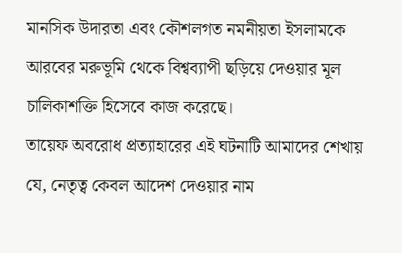মানসিক উদারতা এবং কৌশলগত নমনীয়তা ইসলামকে আরবের মরুভূমি থেকে বিশ্বব্যাপী ছড়িয়ে দেওয়ার মূল চালিকাশক্তি হিসেবে কাজ করেছে।
তায়েফ অবরোধ প্রত্যাহারের এই ঘটনাটি আমাদের শেখায় যে, নেতৃত্ব কেবল আদেশ দেওয়ার নাম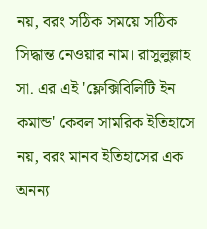নয়, বরং সঠিক সময়ে সঠিক সিদ্ধান্ত নেওয়ার নাম। রাসুলুল্লাহ সা. এর এই 'ফ্লেক্সিবিলিটি ইন কমান্ড' কেবল সামরিক ইতিহাসে নয়, বরং মানব ইতিহাসের এক অনন্য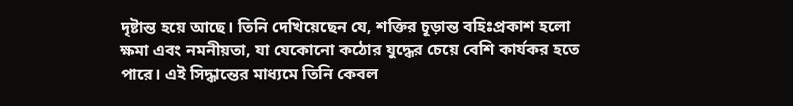দৃষ্টান্ত হয়ে আছে। তিনি দেখিয়েছেন যে, শক্তির চূড়ান্ত বহিঃপ্রকাশ হলো ক্ষমা এবং নমনীয়তা, যা যেকোনো কঠোর যুদ্ধের চেয়ে বেশি কার্যকর হতে পারে। এই সিদ্ধান্তের মাধ্যমে তিনি কেবল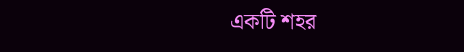একটি শহর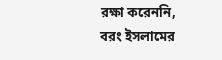রক্ষা করেননি, বরং ইসলামের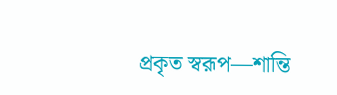প্রকৃত স্বরূপ—শান্তি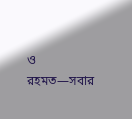ও রহমত—সবার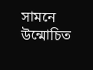সামনে উন্মোচিত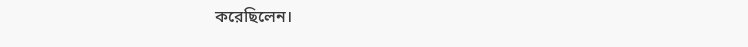করেছিলেন।